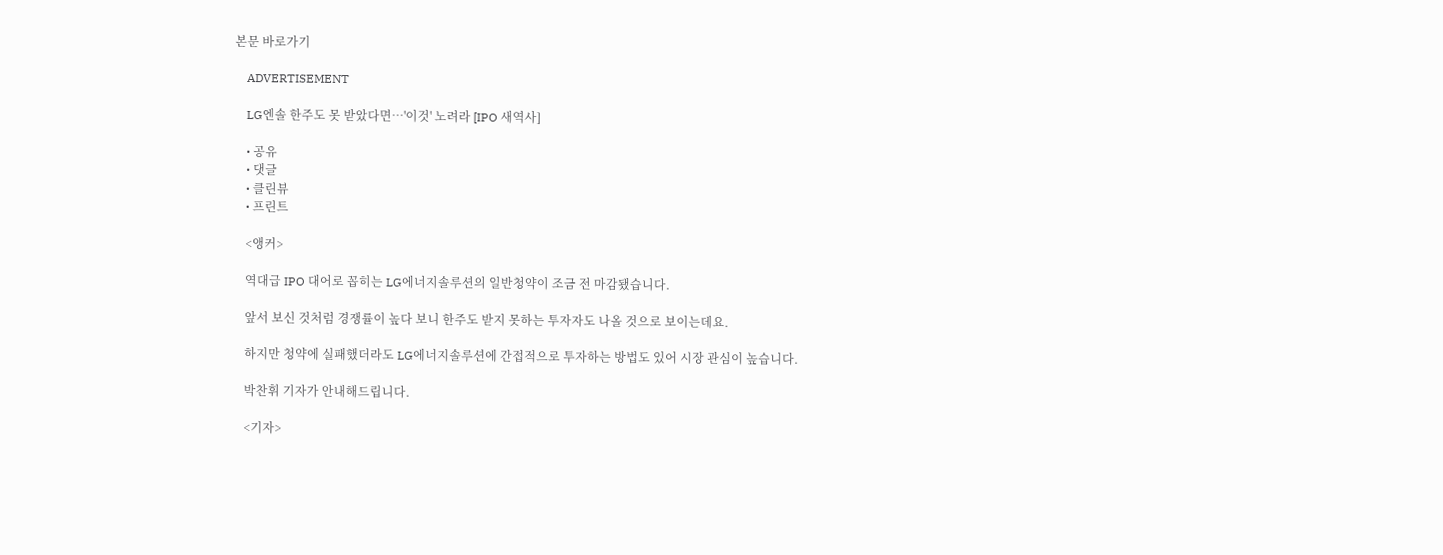본문 바로가기

    ADVERTISEMENT

    LG엔솔 한주도 못 받았다면…'이것' 노려라 [IPO 새역사]

    • 공유
    • 댓글
    • 클린뷰
    • 프린트

    <앵커>

    역대급 IPO 대어로 꼽히는 LG에너지솔루션의 일반청약이 조금 전 마감됐습니다.

    앞서 보신 것처럼 경쟁률이 높다 보니 한주도 받지 못하는 투자자도 나올 것으로 보이는데요.

    하지만 청약에 실패했더라도 LG에너지솔루션에 간접적으로 투자하는 방법도 있어 시장 관심이 높습니다.

    박찬휘 기자가 안내해드립니다.

    <기자>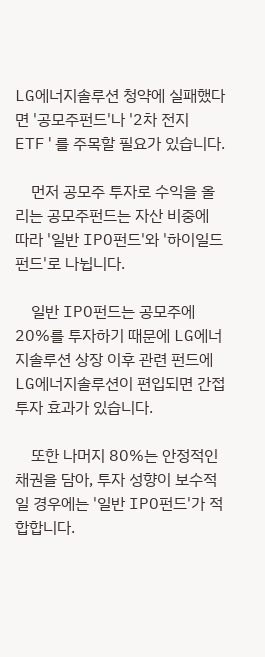LG에너지솔루션 청약에 실패했다면 '공모주펀드'나 '2차 전지 ETF'를 주목할 필요가 있습니다.

    먼저 공모주 투자로 수익을 올리는 공모주펀드는 자산 비중에 따라 '일반 IPO펀드'와 '하이일드펀드'로 나뉩니다.

    일반 IPO펀드는 공모주에 20%를 투자하기 때문에 LG에너지솔루션 상장 이후 관련 펀드에 LG에너지솔루션이 편입되면 간접 투자 효과가 있습니다.

    또한 나머지 80%는 안정적인 채권을 담아, 투자 성향이 보수적일 경우에는 '일반 IPO펀드'가 적합합니다.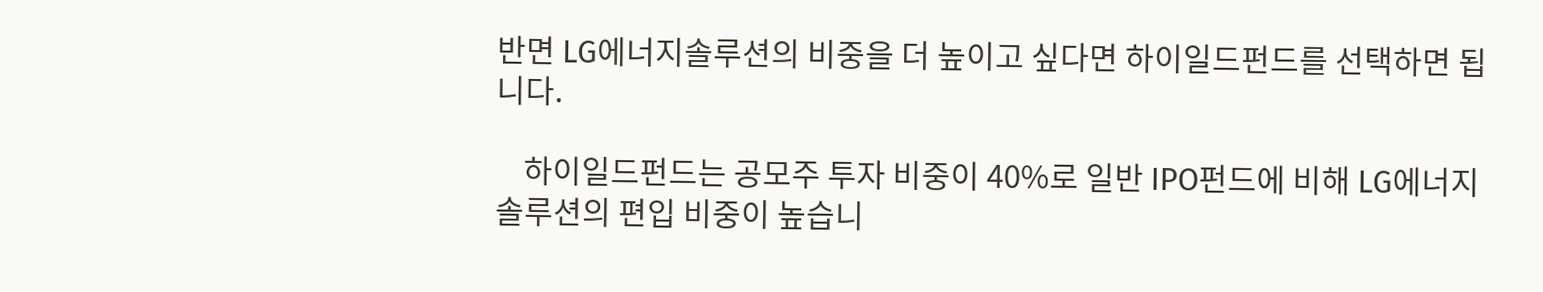반면 LG에너지솔루션의 비중을 더 높이고 싶다면 하이일드펀드를 선택하면 됩니다.

    하이일드펀드는 공모주 투자 비중이 40%로 일반 IPO펀드에 비해 LG에너지솔루션의 편입 비중이 높습니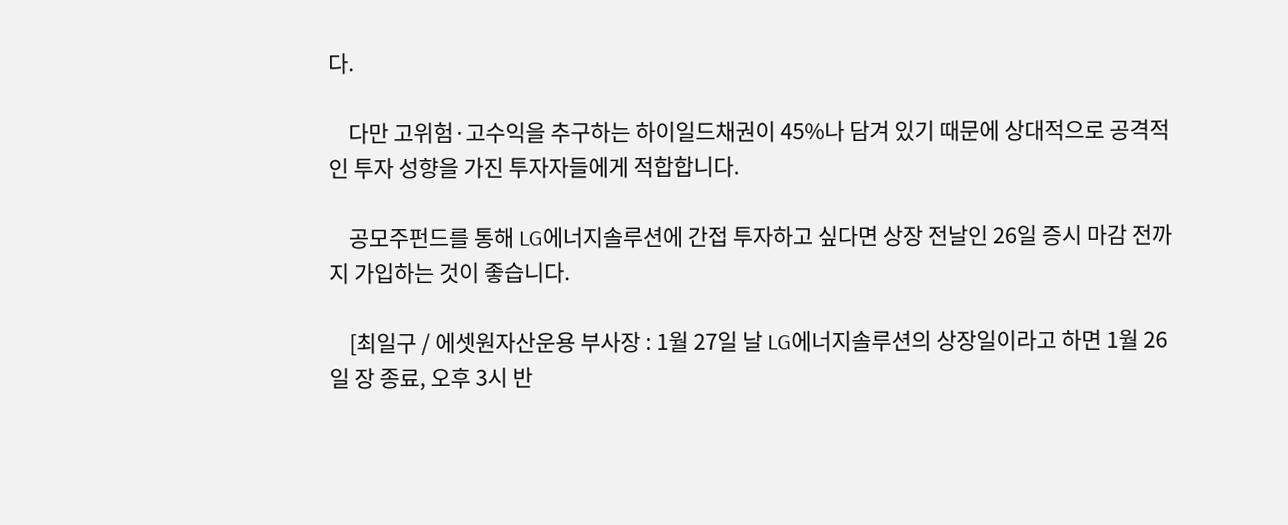다.

    다만 고위험·고수익을 추구하는 하이일드채권이 45%나 담겨 있기 때문에 상대적으로 공격적인 투자 성향을 가진 투자자들에게 적합합니다.

    공모주펀드를 통해 LG에너지솔루션에 간접 투자하고 싶다면 상장 전날인 26일 증시 마감 전까지 가입하는 것이 좋습니다.

    [최일구 / 에셋원자산운용 부사장 : 1월 27일 날 LG에너지솔루션의 상장일이라고 하면 1월 26일 장 종료, 오후 3시 반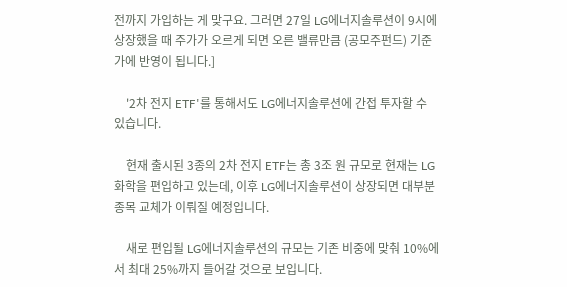전까지 가입하는 게 맞구요. 그러면 27일 LG에너지솔루션이 9시에 상장했을 때 주가가 오르게 되면 오른 밸류만큼 (공모주펀드) 기준가에 반영이 됩니다.]

    '2차 전지 ETF'를 통해서도 LG에너지솔루션에 간접 투자할 수 있습니다.

    현재 출시된 3종의 2차 전지 ETF는 총 3조 원 규모로 현재는 LG화학을 편입하고 있는데, 이후 LG에너지솔루션이 상장되면 대부분 종목 교체가 이뤄질 예정입니다.

    새로 편입될 LG에너지솔루션의 규모는 기존 비중에 맞춰 10%에서 최대 25%까지 들어갈 것으로 보입니다.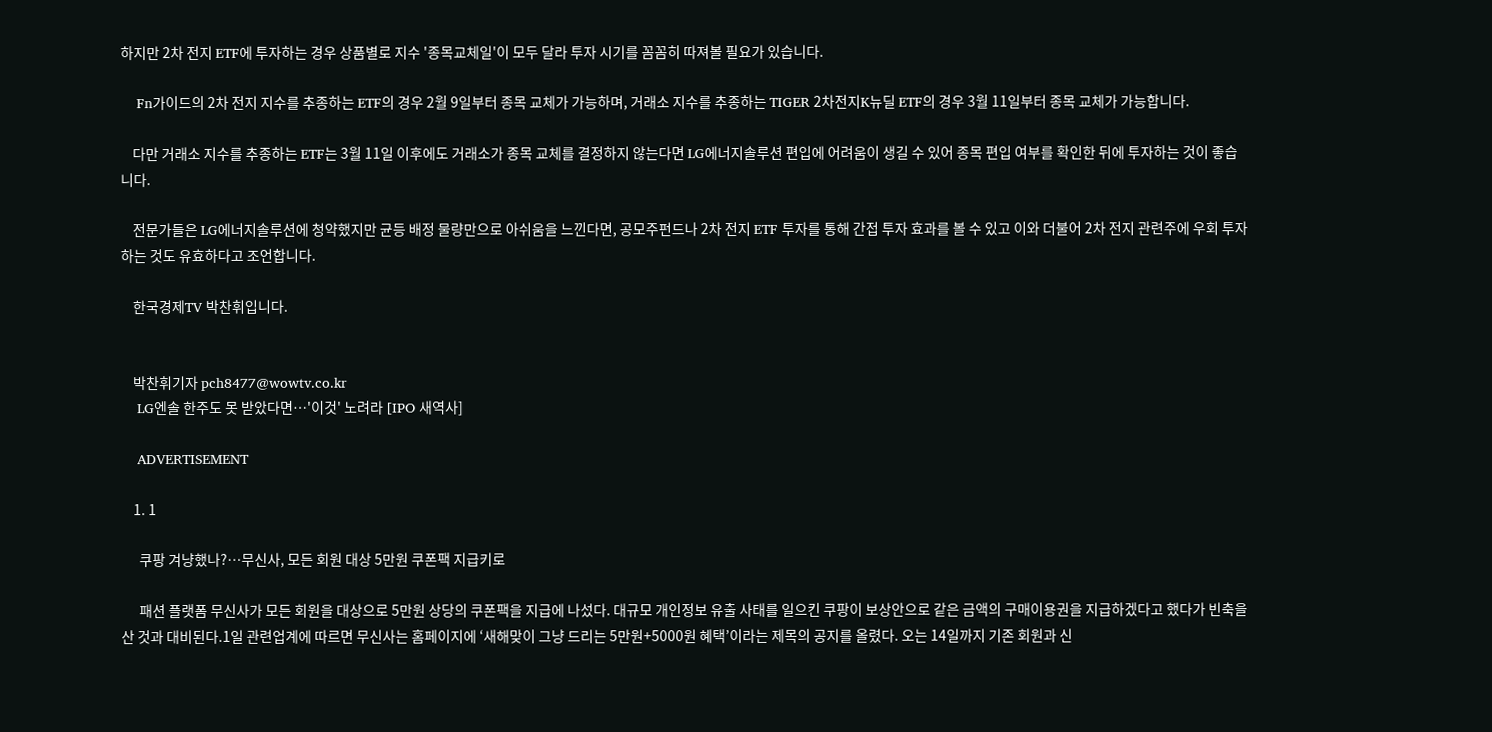하지만 2차 전지 ETF에 투자하는 경우 상품별로 지수 '종목교체일'이 모두 달라 투자 시기를 꼼꼼히 따져볼 필요가 있습니다.

    Fn가이드의 2차 전지 지수를 추종하는 ETF의 경우 2월 9일부터 종목 교체가 가능하며, 거래소 지수를 추종하는 TIGER 2차전지K뉴딜 ETF의 경우 3월 11일부터 종목 교체가 가능합니다.

    다만 거래소 지수를 추종하는 ETF는 3월 11일 이후에도 거래소가 종목 교체를 결정하지 않는다면 LG에너지솔루션 편입에 어려움이 생길 수 있어 종목 편입 여부를 확인한 뒤에 투자하는 것이 좋습니다.

    전문가들은 LG에너지솔루션에 청약했지만 균등 배정 물량만으로 아쉬움을 느낀다면, 공모주펀드나 2차 전지 ETF 투자를 통해 간접 투자 효과를 볼 수 있고 이와 더불어 2차 전지 관련주에 우회 투자하는 것도 유효하다고 조언합니다.

    한국경제TV 박찬휘입니다.


    박찬휘기자 pch8477@wowtv.co.kr
    LG엔솔 한주도 못 받았다면…'이것' 노려라 [IPO 새역사]

    ADVERTISEMENT

    1. 1

      쿠팡 겨냥했나?…무신사, 모든 회원 대상 5만원 쿠폰팩 지급키로

      패션 플랫폼 무신사가 모든 회원을 대상으로 5만원 상당의 쿠폰팩을 지급에 나섰다. 대규모 개인정보 유출 사태를 일으킨 쿠팡이 보상안으로 같은 금액의 구매이용권을 지급하겠다고 했다가 빈축을 산 것과 대비된다.1일 관련업계에 따르면 무신사는 홈페이지에 ‘새해맞이 그냥 드리는 5만원+5000원 혜택’이라는 제목의 공지를 올렸다. 오는 14일까지 기존 회원과 신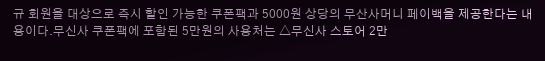규 회원을 대상으로 즉시 할인 가능한 쿠폰팩과 5000원 상당의 무산사머니 페이백을 제공한다는 내용이다.무신사 쿠폰팩에 포함된 5만원의 사용처는 △무신사 스토어 2만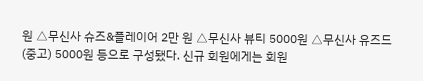원 △무신사 슈즈&플레이어 2만 원 △무신사 뷰티 5000원 △무신사 유즈드(중고) 5000원 등으로 구성됐다. 신규 회원에게는 회원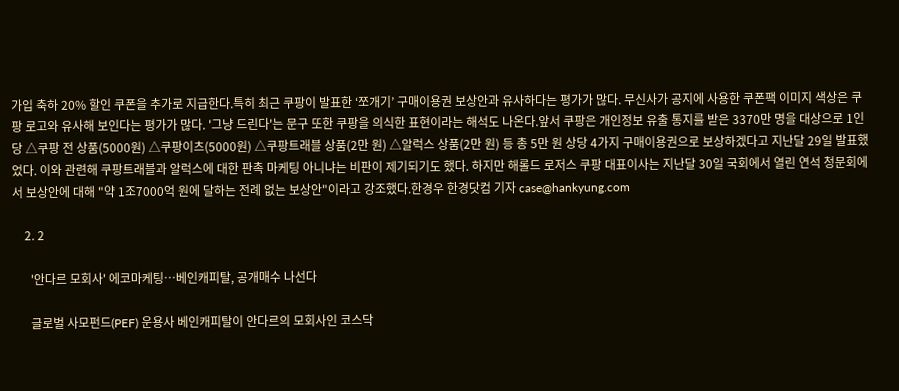가입 축하 20% 할인 쿠폰을 추가로 지급한다.특히 최근 쿠팡이 발표한 ‘쪼개기’ 구매이용권 보상안과 유사하다는 평가가 많다. 무신사가 공지에 사용한 쿠폰팩 이미지 색상은 쿠팡 로고와 유사해 보인다는 평가가 많다. '그냥 드린다'는 문구 또한 쿠팡을 의식한 표현이라는 해석도 나온다.앞서 쿠팡은 개인정보 유출 통지를 받은 3370만 명을 대상으로 1인당 △쿠팡 전 상품(5000원) △쿠팡이츠(5000원) △쿠팡트래블 상품(2만 원) △알럭스 상품(2만 원) 등 총 5만 원 상당 4가지 구매이용권으로 보상하겠다고 지난달 29일 발표했었다. 이와 관련해 쿠팡트래블과 알럭스에 대한 판촉 마케팅 아니냐는 비판이 제기되기도 했다. 하지만 해롤드 로저스 쿠팡 대표이사는 지난달 30일 국회에서 열린 연석 청문회에서 보상안에 대해 "약 1조7000억 원에 달하는 전례 없는 보상안"이라고 강조했다.한경우 한경닷컴 기자 case@hankyung.com

    2. 2

      '안다르 모회사' 에코마케팅…베인캐피탈, 공개매수 나선다

      글로벌 사모펀드(PEF) 운용사 베인캐피탈이 안다르의 모회사인 코스닥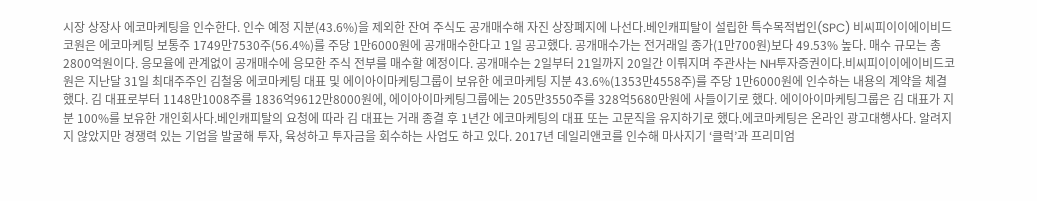시장 상장사 에코마케팅을 인수한다. 인수 예정 지분(43.6%)을 제외한 잔여 주식도 공개매수해 자진 상장폐지에 나선다.베인캐피탈이 설립한 특수목적법인(SPC) 비씨피이이에이비드코원은 에코마케팅 보통주 1749만7530주(56.4%)를 주당 1만6000원에 공개매수한다고 1일 공고했다. 공개매수가는 전거래일 종가(1만700원)보다 49.53% 높다. 매수 규모는 총 2800억원이다. 응모율에 관계없이 공개매수에 응모한 주식 전부를 매수할 예정이다. 공개매수는 2일부터 21일까지 20일간 이뤄지며 주관사는 NH투자증권이다.비씨피이이에이비드코원은 지난달 31일 최대주주인 김철웅 에코마케팅 대표 및 에이아이마케팅그룹이 보유한 에코마케팅 지분 43.6%(1353만4558주)를 주당 1만6000원에 인수하는 내용의 계약을 체결했다. 김 대표로부터 1148만1008주를 1836억9612만8000원에, 에이아이마케팅그룹에는 205만3550주를 328억5680만원에 사들이기로 했다. 에이아이마케팅그룹은 김 대표가 지분 100%를 보유한 개인회사다.베인캐피탈의 요청에 따라 김 대표는 거래 종결 후 1년간 에코마케팅의 대표 또는 고문직을 유지하기로 했다.에코마케팅은 온라인 광고대행사다. 알려지지 않았지만 경쟁력 있는 기업을 발굴해 투자, 육성하고 투자금을 회수하는 사업도 하고 있다. 2017년 데일리앤코를 인수해 마사지기 ‘클럭’과 프리미엄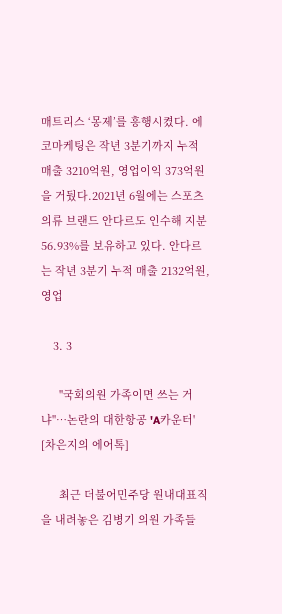매트리스 ‘몽제’를 흥행시켰다. 에코마케팅은 작년 3분기까지 누적 매출 3210억원, 영업이익 373억원을 거뒀다.2021년 6월에는 스포츠 의류 브랜드 안다르도 인수해 지분 56.93%를 보유하고 있다. 안다르는 작년 3분기 누적 매출 2132억원, 영업

    3. 3

      "국회의원 가족이면 쓰는 거냐"…논란의 대한항공 'A카운터' [차은지의 에어톡]

      최근 더불어민주당 원내대표직을 내려놓은 김병기 의원 가족들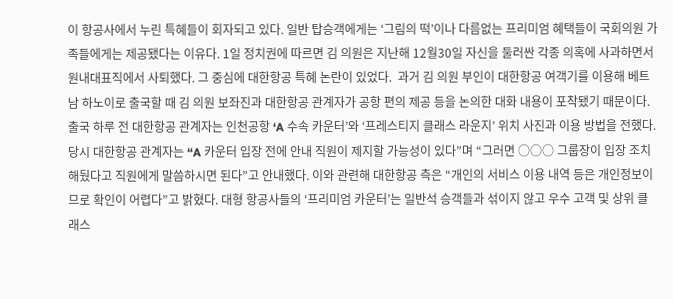이 항공사에서 누린 특혜들이 회자되고 있다. 일반 탑승객에게는 ‘그림의 떡’이나 다름없는 프리미엄 혜택들이 국회의원 가족들에게는 제공됐다는 이유다. 1일 정치권에 따르면 김 의원은 지난해 12월30일 자신을 둘러싼 각종 의혹에 사과하면서 원내대표직에서 사퇴했다. 그 중심에 대한항공 특혜 논란이 있었다.  과거 김 의원 부인이 대한항공 여객기를 이용해 베트남 하노이로 출국할 때 김 의원 보좌진과 대한항공 관계자가 공항 편의 제공 등을 논의한 대화 내용이 포착됐기 때문이다. 출국 하루 전 대한항공 관계자는 인천공항 ‘A 수속 카운터’와 ‘프레스티지 클래스 라운지’ 위치 사진과 이용 방법을 전했다. 당시 대한항공 관계자는 “A 카운터 입장 전에 안내 직원이 제지할 가능성이 있다”며 “그러면 ○○○ 그룹장이 입장 조치해뒀다고 직원에게 말씀하시면 된다”고 안내했다. 이와 관련해 대한항공 측은 “개인의 서비스 이용 내역 등은 개인정보이므로 확인이 어렵다”고 밝혔다. 대형 항공사들의 ‘프리미엄 카운터’는 일반석 승객들과 섞이지 않고 우수 고객 및 상위 클래스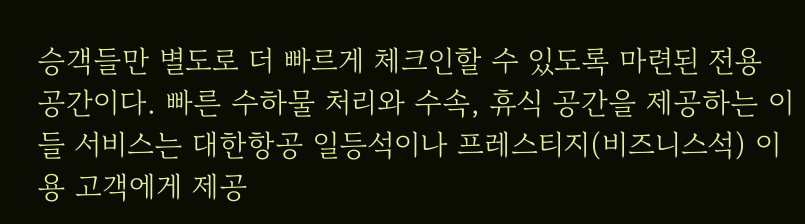승객들만 별도로 더 빠르게 체크인할 수 있도록 마련된 전용 공간이다. 빠른 수하물 처리와 수속, 휴식 공간을 제공하는 이들 서비스는 대한항공 일등석이나 프레스티지(비즈니스석) 이용 고객에게 제공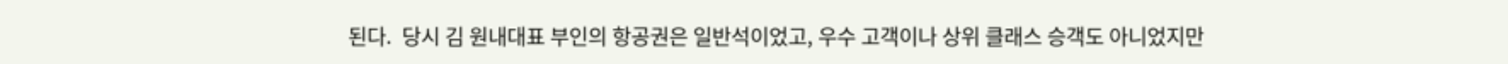된다.  당시 김 원내대표 부인의 항공권은 일반석이었고, 우수 고객이나 상위 클래스 승객도 아니었지만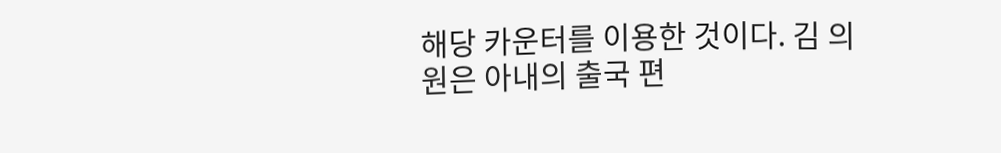해당 카운터를 이용한 것이다. 김 의원은 아내의 출국 편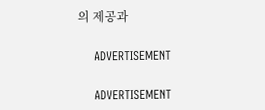의 제공과

    ADVERTISEMENT

    ADVERTISEMENT